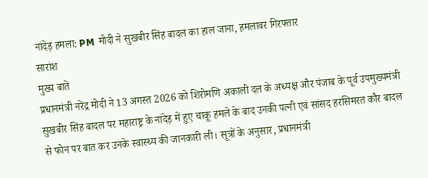नांदेड़ हमला: PM मोदी ने सुखबीर सिंह बादल का हाल जाना, हमलावर गिरफ्तार
सारांश
मुख्य बातें
प्रधानमंत्री नरेंद्र मोदी ने 13 अगस्त 2026 को शिरोमणि अकाली दल के अध्यक्ष और पंजाब के पूर्व उपमुख्यमंत्री सुखबीर सिंह बादल पर महाराष्ट्र के नांदेड़ में हुए चाकू हमले के बाद उनकी पत्नी एवं सांसद हरसिमरत कौर बादल से फोन पर बात कर उनके स्वास्थ्य की जानकारी ली। सूत्रों के अनुसार, प्रधानमंत्री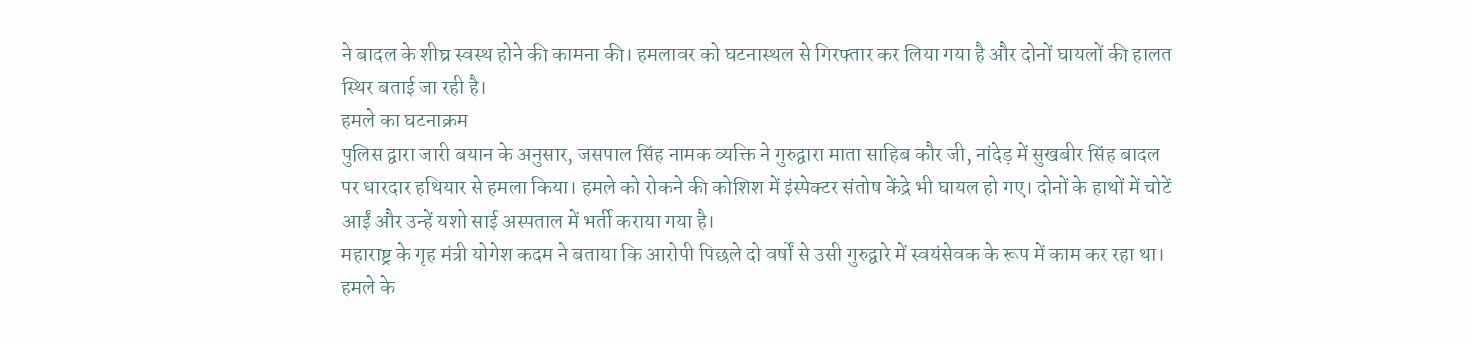ने बादल के शीघ्र स्वस्थ होने की कामना की। हमलावर को घटनास्थल से गिरफ्तार कर लिया गया है और दोनों घायलों की हालत स्थिर बताई जा रही है।
हमले का घटनाक्रम
पुलिस द्वारा जारी बयान के अनुसार, जसपाल सिंह नामक व्यक्ति ने गुरुद्वारा माता साहिब कौर जी, नांदेड़ में सुखबीर सिंह बादल पर धारदार हथियार से हमला किया। हमले को रोकने की कोशिश में इंस्पेक्टर संतोष केंद्रे भी घायल हो गए। दोनों के हाथों में चोटें आईं और उन्हें यशो साई अस्पताल में भर्ती कराया गया है।
महाराष्ट्र के गृह मंत्री योगेश कदम ने बताया कि आरोपी पिछले दो वर्षों से उसी गुरुद्वारे में स्वयंसेवक के रूप में काम कर रहा था। हमले के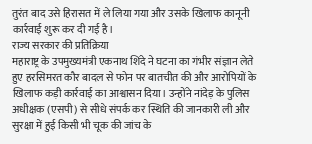तुरंत बाद उसे हिरासत में ले लिया गया और उसके खिलाफ कानूनी कार्रवाई शुरू कर दी गई है।
राज्य सरकार की प्रतिक्रिया
महाराष्ट्र के उपमुख्यमंत्री एकनाथ शिंदे ने घटना का गंभीर संज्ञान लेते हुए हरसिमरत कौर बादल से फोन पर बातचीत की और आरोपियों के खिलाफ कड़ी कार्रवाई का आश्वासन दिया। उन्होंने नांदेड़ के पुलिस अधीक्षक (एसपी) से सीधे संपर्क कर स्थिति की जानकारी ली और सुरक्षा में हुई किसी भी चूक की जांच के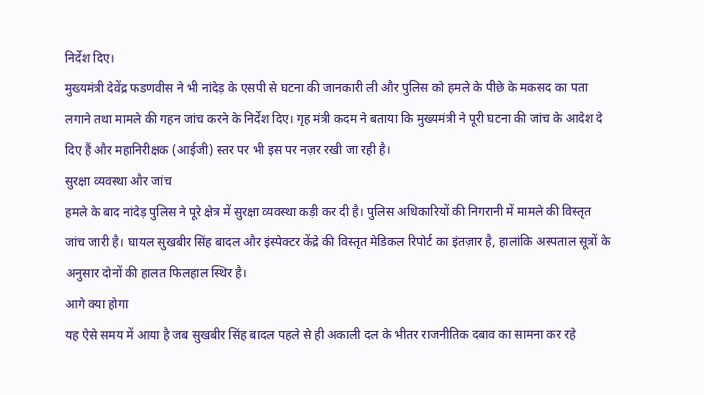निर्देश दिए।
मुख्यमंत्री देवेंद्र फडणवीस ने भी नांदेड़ के एसपी से घटना की जानकारी ली और पुलिस को हमले के पीछे के मकसद का पता लगाने तथा मामले की गहन जांच करने के निर्देश दिए। गृह मंत्री कदम ने बताया कि मुख्यमंत्री ने पूरी घटना की जांच के आदेश दे दिए हैं और महानिरीक्षक (आईजी) स्तर पर भी इस पर नज़र रखी जा रही है।
सुरक्षा व्यवस्था और जांच
हमले के बाद नांदेड़ पुलिस ने पूरे क्षेत्र में सुरक्षा व्यवस्था कड़ी कर दी है। पुलिस अधिकारियों की निगरानी में मामले की विस्तृत जांच जारी है। घायल सुखबीर सिंह बादल और इंस्पेक्टर केंद्रे की विस्तृत मेडिकल रिपोर्ट का इंतज़ार है, हालांकि अस्पताल सूत्रों के अनुसार दोनों की हालत फिलहाल स्थिर है।
आगे क्या होगा
यह ऐसे समय में आया है जब सुखबीर सिंह बादल पहले से ही अकाली दल के भीतर राजनीतिक दबाव का सामना कर रहे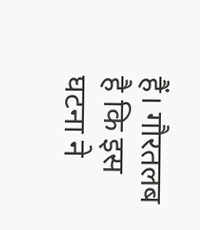हैं। गौरतलब है कि इस घटना ने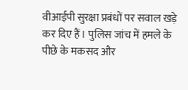वीआईपी सुरक्षा प्रबंधों पर सवाल खड़े कर दिए हैं। पुलिस जांच में हमले के पीछे के मकसद और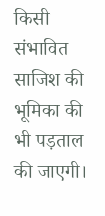किसी संभावित साजिश की भूमिका की भी पड़ताल की जाएगी।